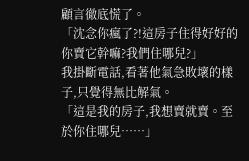顧言徹底慌了。
「沈念你瘋了?!這房子住得好好的你賣它幹嘛?我們住哪兒?」
我掛斷電話,看著他氣急敗壞的樣子,只覺得無比解氣。
「這是我的房子,我想賣就賣。至於你住哪兒……」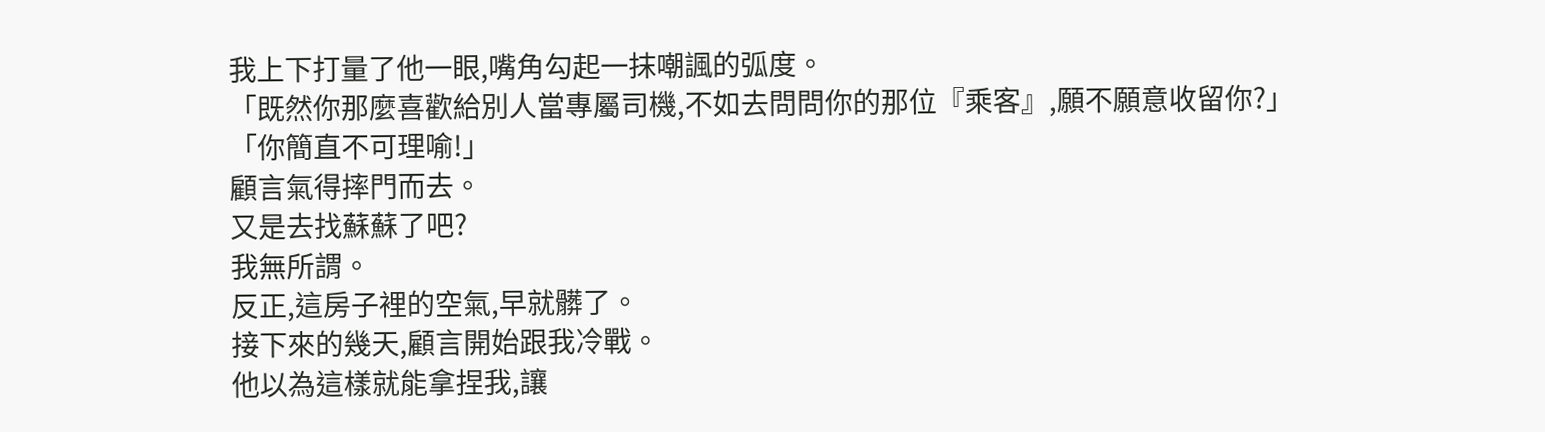我上下打量了他一眼,嘴角勾起一抹嘲諷的弧度。
「既然你那麼喜歡給別人當專屬司機,不如去問問你的那位『乘客』,願不願意收留你?」
「你簡直不可理喻!」
顧言氣得摔門而去。
又是去找蘇蘇了吧?
我無所謂。
反正,這房子裡的空氣,早就髒了。
接下來的幾天,顧言開始跟我冷戰。
他以為這樣就能拿捏我,讓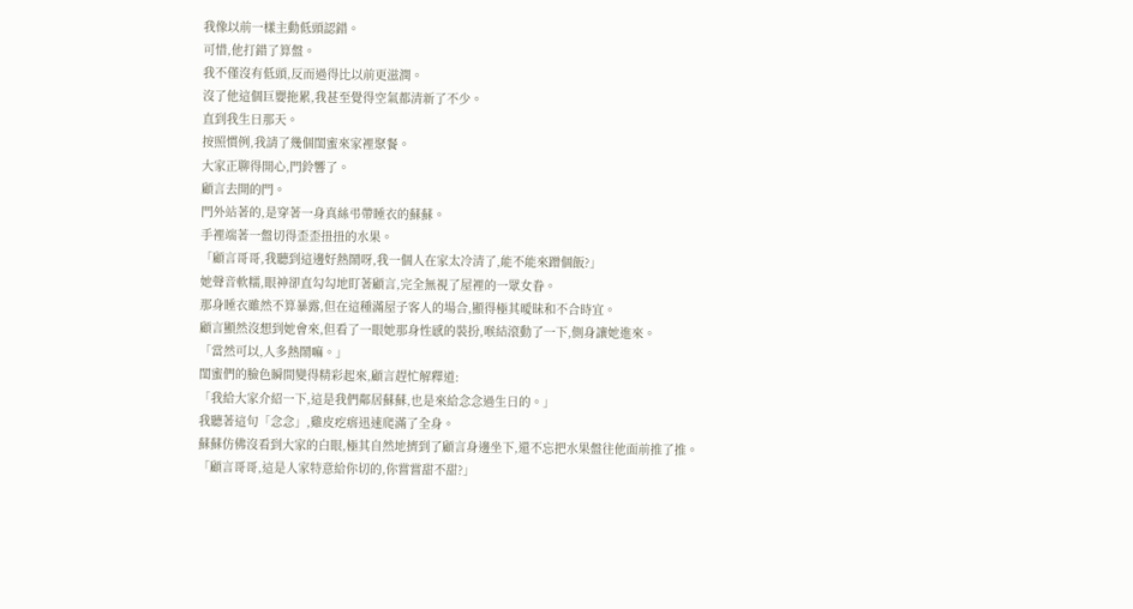我像以前一樣主動低頭認錯。
可惜,他打錯了算盤。
我不僅沒有低頭,反而過得比以前更滋潤。
沒了他這個巨嬰拖累,我甚至覺得空氣都清新了不少。
直到我生日那天。
按照慣例,我請了幾個閨蜜來家裡聚餐。
大家正聊得開心,門鈴響了。
顧言去開的門。
門外站著的,是穿著一身真絲弔帶睡衣的蘇蘇。
手裡端著一盤切得歪歪扭扭的水果。
「顧言哥哥,我聽到這邊好熱鬧呀,我一個人在家太冷清了,能不能來蹭個飯?」
她聲音軟糯,眼神卻直勾勾地盯著顧言,完全無視了屋裡的一眾女眷。
那身睡衣雖然不算暴露,但在這種滿屋子客人的場合,顯得極其曖昧和不合時宜。
顧言顯然沒想到她會來,但看了一眼她那身性感的裝扮,喉結滾動了一下,側身讓她進來。
「當然可以,人多熱鬧嘛。」
閨蜜們的臉色瞬間變得精彩起來,顧言趕忙解釋道:
「我給大家介紹一下,這是我們鄰居蘇蘇,也是來給念念過生日的。」
我聽著這句「念念」,雞皮疙瘩迅速爬滿了全身。
蘇蘇仿佛沒看到大家的白眼,極其自然地擠到了顧言身邊坐下,還不忘把水果盤往他面前推了推。
「顧言哥哥,這是人家特意給你切的,你嘗嘗甜不甜?」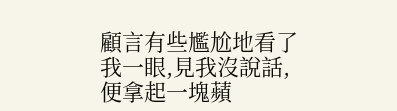顧言有些尷尬地看了我一眼,見我沒說話,便拿起一塊蘋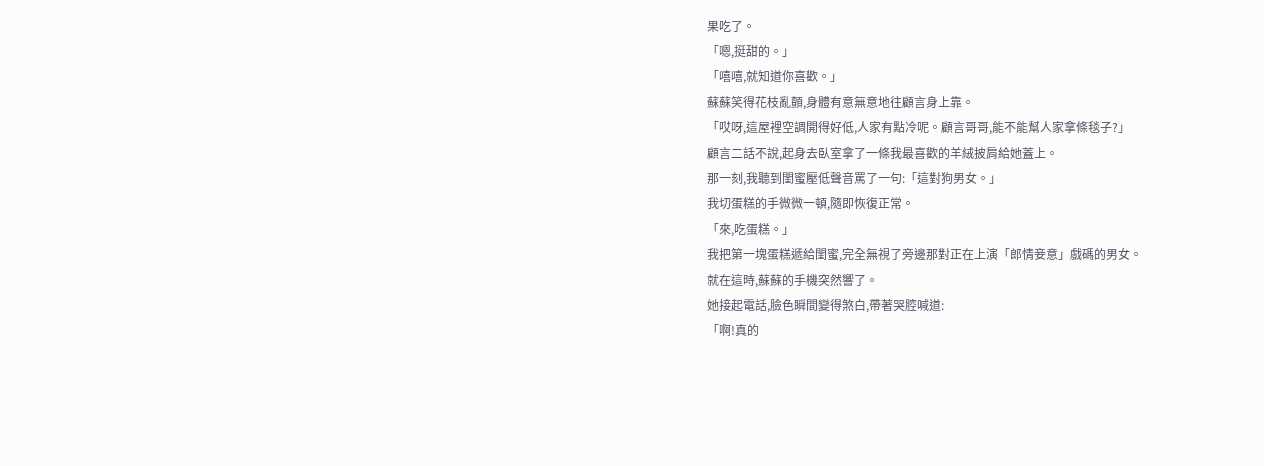果吃了。
「嗯,挺甜的。」
「嘻嘻,就知道你喜歡。」
蘇蘇笑得花枝亂顫,身體有意無意地往顧言身上靠。
「哎呀,這屋裡空調開得好低,人家有點冷呢。顧言哥哥,能不能幫人家拿條毯子?」
顧言二話不說,起身去臥室拿了一條我最喜歡的羊絨披肩給她蓋上。
那一刻,我聽到閨蜜壓低聲音罵了一句:「這對狗男女。」
我切蛋糕的手微微一頓,隨即恢復正常。
「來,吃蛋糕。」
我把第一塊蛋糕遞給閨蜜,完全無視了旁邊那對正在上演「郎情妾意」戲碼的男女。
就在這時,蘇蘇的手機突然響了。
她接起電話,臉色瞬間變得煞白,帶著哭腔喊道:
「啊!真的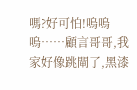嗎?好可怕!嗚嗚嗚……顧言哥哥,我家好像跳閘了,黑漆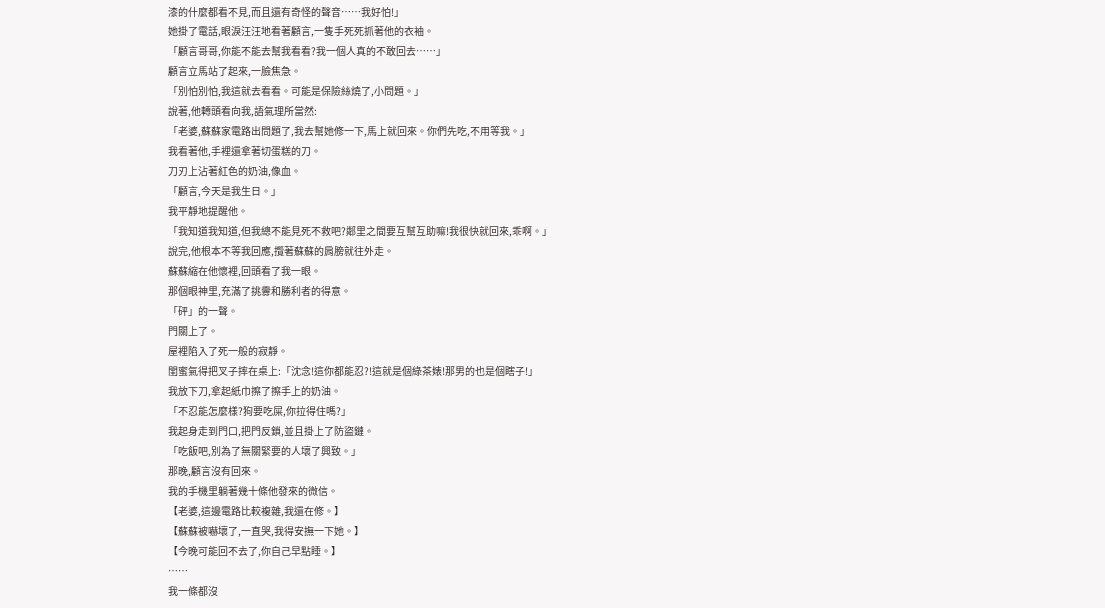漆的什麼都看不見,而且還有奇怪的聲音……我好怕!」
她掛了電話,眼淚汪汪地看著顧言,一隻手死死抓著他的衣袖。
「顧言哥哥,你能不能去幫我看看?我一個人真的不敢回去……」
顧言立馬站了起來,一臉焦急。
「別怕別怕,我這就去看看。可能是保險絲燒了,小問題。」
說著,他轉頭看向我,語氣理所當然:
「老婆,蘇蘇家電路出問題了,我去幫她修一下,馬上就回來。你們先吃,不用等我。」
我看著他,手裡還拿著切蛋糕的刀。
刀刃上沾著紅色的奶油,像血。
「顧言,今天是我生日。」
我平靜地提醒他。
「我知道我知道,但我總不能見死不救吧?鄰里之間要互幫互助嘛!我很快就回來,乖啊。」
說完,他根本不等我回應,攬著蘇蘇的肩膀就往外走。
蘇蘇縮在他懷裡,回頭看了我一眼。
那個眼神里,充滿了挑釁和勝利者的得意。
「砰」的一聲。
門關上了。
屋裡陷入了死一般的寂靜。
閨蜜氣得把叉子摔在桌上:「沈念!這你都能忍?!這就是個綠茶婊!那男的也是個瞎子!」
我放下刀,拿起紙巾擦了擦手上的奶油。
「不忍能怎麼樣?狗要吃屎,你拉得住嗎?」
我起身走到門口,把門反鎖,並且掛上了防盜鏈。
「吃飯吧,別為了無關緊要的人壞了興致。」
那晚,顧言沒有回來。
我的手機里躺著幾十條他發來的微信。
【老婆,這邊電路比較複雜,我還在修。】
【蘇蘇被嚇壞了,一直哭,我得安撫一下她。】
【今晚可能回不去了,你自己早點睡。】
……
我一條都沒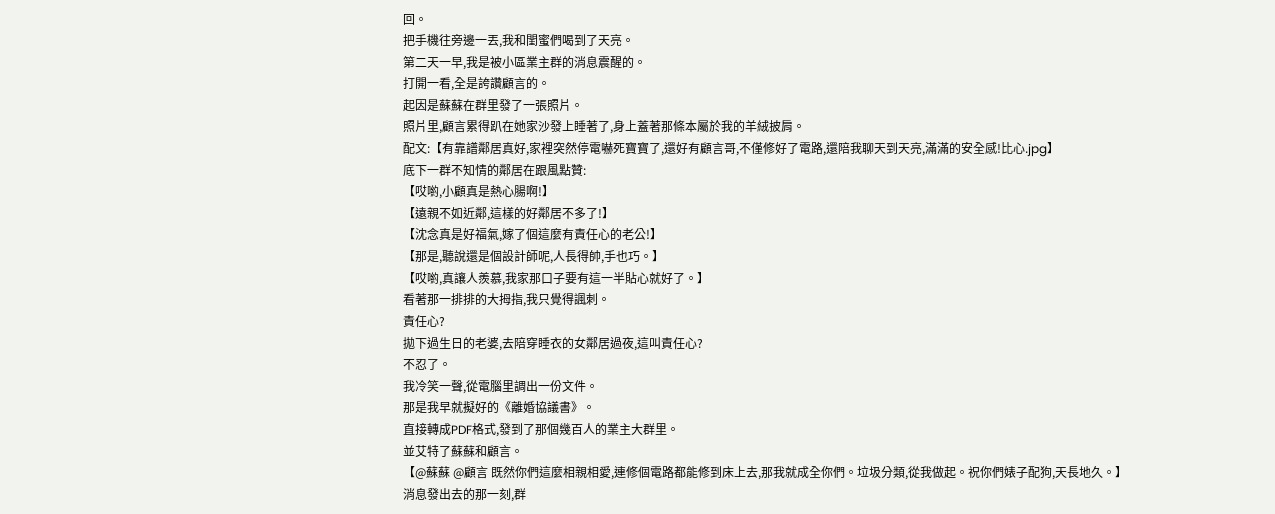回。
把手機往旁邊一丟,我和閨蜜們喝到了天亮。
第二天一早,我是被小區業主群的消息震醒的。
打開一看,全是誇讚顧言的。
起因是蘇蘇在群里發了一張照片。
照片里,顧言累得趴在她家沙發上睡著了,身上蓋著那條本屬於我的羊絨披肩。
配文:【有靠譜鄰居真好,家裡突然停電嚇死寶寶了,還好有顧言哥,不僅修好了電路,還陪我聊天到天亮,滿滿的安全感!比心.jpg】
底下一群不知情的鄰居在跟風點贊:
【哎喲,小顧真是熱心腸啊!】
【遠親不如近鄰,這樣的好鄰居不多了!】
【沈念真是好福氣,嫁了個這麼有責任心的老公!】
【那是,聽說還是個設計師呢,人長得帥,手也巧。】
【哎喲,真讓人羨慕,我家那口子要有這一半貼心就好了。】
看著那一排排的大拇指,我只覺得諷刺。
責任心?
拋下過生日的老婆,去陪穿睡衣的女鄰居過夜,這叫責任心?
不忍了。
我冷笑一聲,從電腦里調出一份文件。
那是我早就擬好的《離婚協議書》。
直接轉成PDF格式,發到了那個幾百人的業主大群里。
並艾特了蘇蘇和顧言。
【@蘇蘇 @顧言 既然你們這麼相親相愛,連修個電路都能修到床上去,那我就成全你們。垃圾分類,從我做起。祝你們婊子配狗,天長地久。】
消息發出去的那一刻,群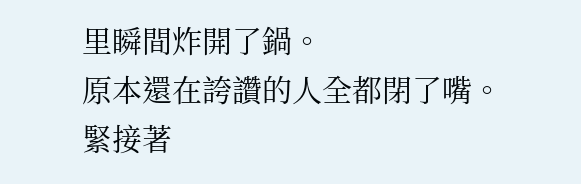里瞬間炸開了鍋。
原本還在誇讚的人全都閉了嘴。
緊接著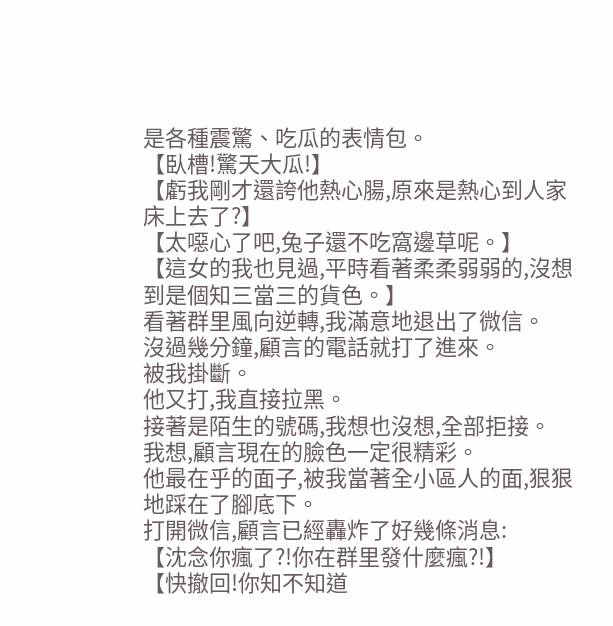是各種震驚、吃瓜的表情包。
【臥槽!驚天大瓜!】
【虧我剛才還誇他熱心腸,原來是熱心到人家床上去了?】
【太噁心了吧,兔子還不吃窩邊草呢。】
【這女的我也見過,平時看著柔柔弱弱的,沒想到是個知三當三的貨色。】
看著群里風向逆轉,我滿意地退出了微信。
沒過幾分鐘,顧言的電話就打了進來。
被我掛斷。
他又打,我直接拉黑。
接著是陌生的號碼,我想也沒想,全部拒接。
我想,顧言現在的臉色一定很精彩。
他最在乎的面子,被我當著全小區人的面,狠狠地踩在了腳底下。
打開微信,顧言已經轟炸了好幾條消息:
【沈念你瘋了?!你在群里發什麼瘋?!】
【快撤回!你知不知道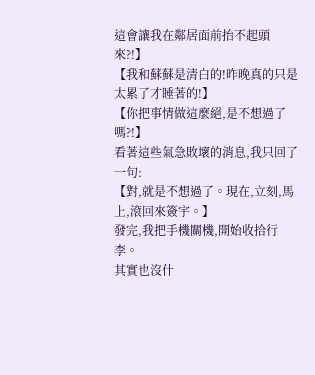這會讓我在鄰居面前抬不起頭來?!】
【我和蘇蘇是清白的!昨晚真的只是太累了才睡著的!】
【你把事情做這麼絕,是不想過了嗎?!】
看著這些氣急敗壞的消息,我只回了一句:
【對,就是不想過了。現在,立刻,馬上,滾回來簽宇。】
發完,我把手機關機,開始收拾行李。
其實也沒什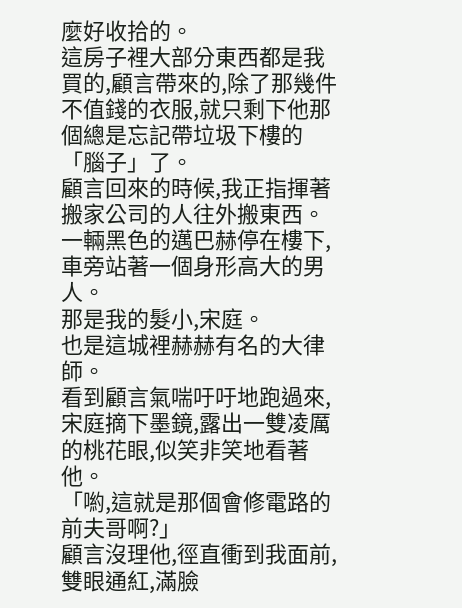麼好收拾的。
這房子裡大部分東西都是我買的,顧言帶來的,除了那幾件不值錢的衣服,就只剩下他那個總是忘記帶垃圾下樓的「腦子」了。
顧言回來的時候,我正指揮著搬家公司的人往外搬東西。
一輛黑色的邁巴赫停在樓下,車旁站著一個身形高大的男人。
那是我的髮小,宋庭。
也是這城裡赫赫有名的大律師。
看到顧言氣喘吁吁地跑過來,宋庭摘下墨鏡,露出一雙凌厲的桃花眼,似笑非笑地看著他。
「喲,這就是那個會修電路的前夫哥啊?」
顧言沒理他,徑直衝到我面前,雙眼通紅,滿臉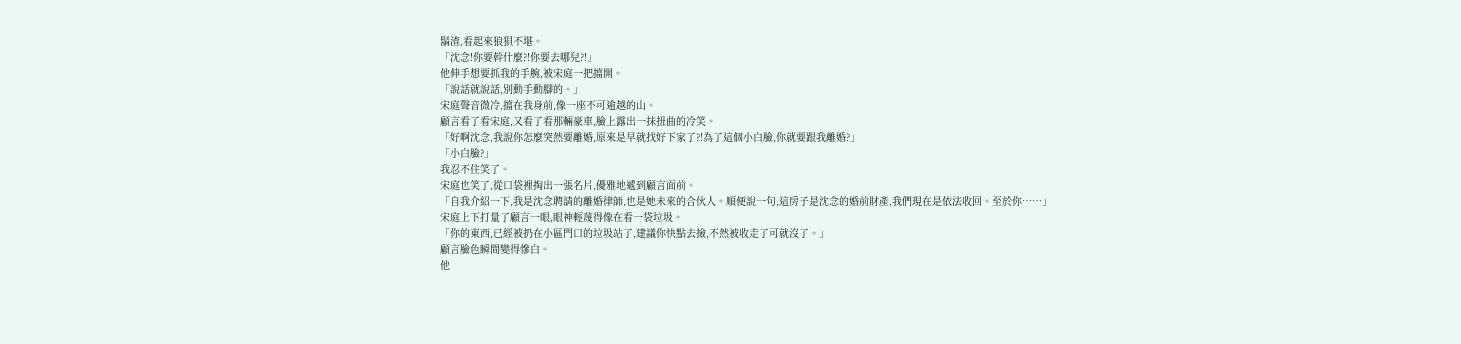鬍渣,看起來狼狽不堪。
「沈念!你要幹什麼?!你要去哪兒?!」
他伸手想要抓我的手腕,被宋庭一把擋開。
「說話就說話,別動手動腳的。」
宋庭聲音微冷,擋在我身前,像一座不可逾越的山。
顧言看了看宋庭,又看了看那輛豪車,臉上露出一抹扭曲的冷笑。
「好啊沈念,我說你怎麼突然要離婚,原來是早就找好下家了?!為了這個小白臉,你就要跟我離婚?」
「小白臉?」
我忍不住笑了。
宋庭也笑了,從口袋裡掏出一張名片,優雅地遞到顧言面前。
「自我介紹一下,我是沈念聘請的離婚律師,也是她未來的合伙人。順便說一句,這房子是沈念的婚前財產,我們現在是依法收回。至於你……」
宋庭上下打量了顧言一眼,眼神輕蔑得像在看一袋垃圾。
「你的東西,已經被扔在小區門口的垃圾站了,建議你快點去撿,不然被收走了可就沒了。」
顧言臉色瞬間變得慘白。
他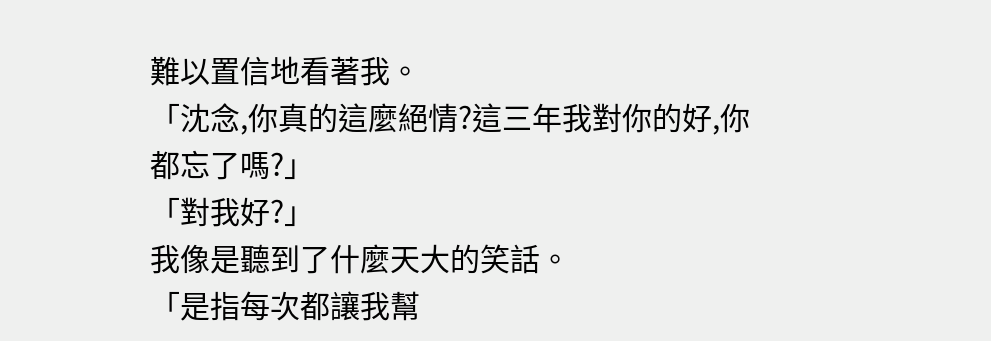難以置信地看著我。
「沈念,你真的這麼絕情?這三年我對你的好,你都忘了嗎?」
「對我好?」
我像是聽到了什麼天大的笑話。
「是指每次都讓我幫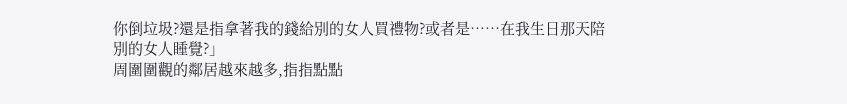你倒垃圾?還是指拿著我的錢給別的女人買禮物?或者是……在我生日那天陪別的女人睡覺?」
周圍圍觀的鄰居越來越多,指指點點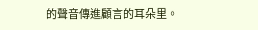的聲音傳進顧言的耳朵里。